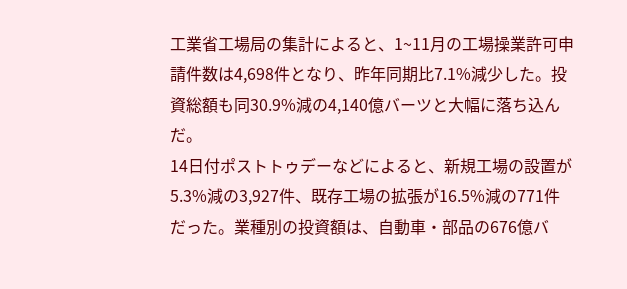工業省工場局の集計によると、1~11月の工場操業許可申請件数は4,698件となり、昨年同期比7.1%減少した。投資総額も同30.9%減の4,140億バーツと大幅に落ち込んだ。
14日付ポストトゥデーなどによると、新規工場の設置が5.3%減の3,927件、既存工場の拡張が16.5%減の771件だった。業種別の投資額は、自動車・部品の676億バ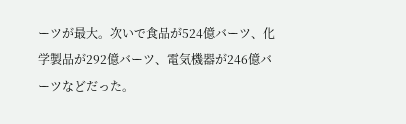ーツが最大。次いで食品が524億バーツ、化学製品が292億バーツ、電気機器が246億バーツなどだった。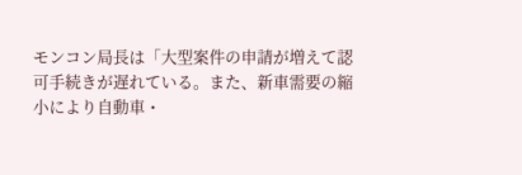モンコン局長は「大型案件の申請が増えて認可手続きが遅れている。また、新車需要の縮小により自動車・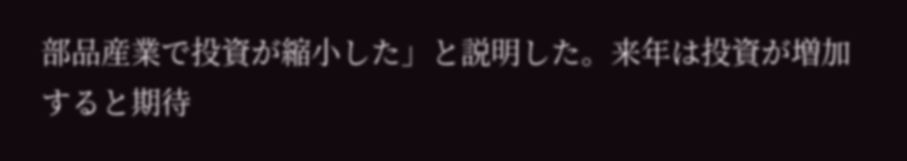部品産業で投資が縮小した」と説明した。来年は投資が増加すると期待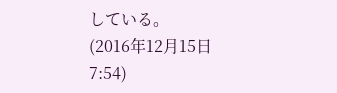している。
(2016年12月15日 7:54)